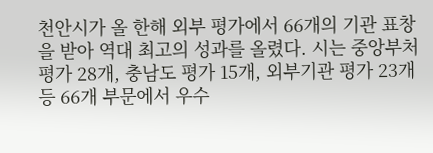천안시가 올 한해 외부 평가에서 66개의 기관 표창을 받아 역대 최고의 성과를 올렸다. 시는 중앙부처 평가 28개, 충남도 평가 15개, 외부기관 평가 23개 등 66개 부문에서 우수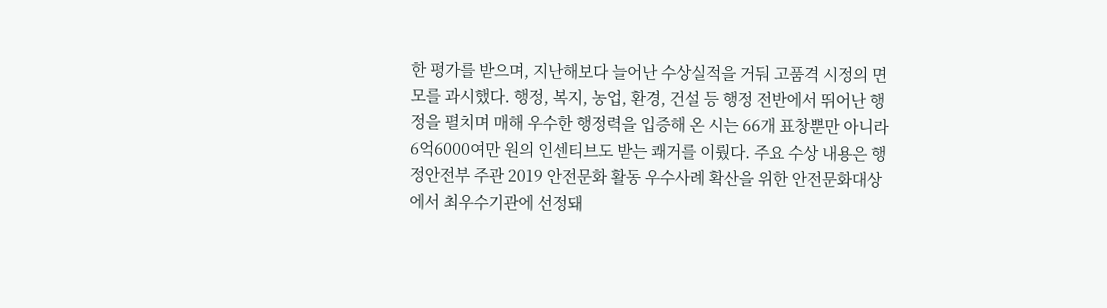한 평가를 받으며, 지난해보다 늘어난 수상실적을 거둬 고품격 시정의 면모를 과시했다. 행정, 복지, 농업, 환경, 건설 등 행정 전반에서 뛰어난 행정을 펼치며 매해 우수한 행정력을 입증해 온 시는 66개 표창뿐만 아니라 6억6000여만 원의 인센티브도 받는 쾌거를 이뤘다. 주요 수상 내용은 행정안전부 주관 2019 안전문화 활동 우수사례 확산을 위한 안전문화대상에서 최우수기관에 선정돼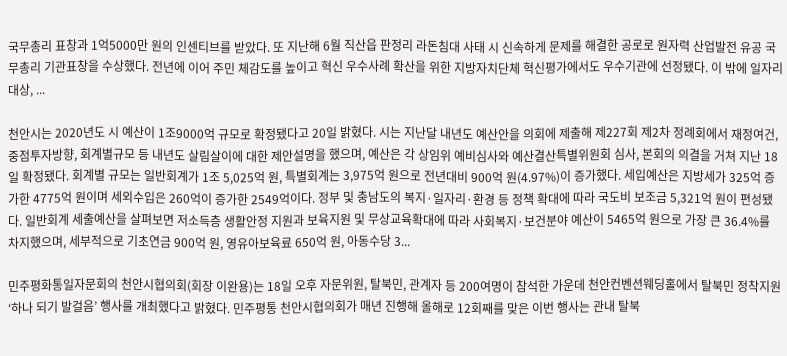국무총리 표창과 1억5000만 원의 인센티브를 받았다. 또 지난해 6월 직산읍 판정리 라돈침대 사태 시 신속하게 문제를 해결한 공로로 원자력 산업발전 유공 국무총리 기관표창을 수상했다. 전년에 이어 주민 체감도를 높이고 혁신 우수사례 확산을 위한 지방자치단체 혁신평가에서도 우수기관에 선정됐다. 이 밖에 일자리 대상, ...

천안시는 2020년도 시 예산이 1조9000억 규모로 확정됐다고 20일 밝혔다. 시는 지난달 내년도 예산안을 의회에 제출해 제227회 제2차 정례회에서 재정여건, 중점투자방향, 회계별규모 등 내년도 살림살이에 대한 제안설명을 했으며, 예산은 각 상임위 예비심사와 예산결산특별위원회 심사, 본회의 의결을 거쳐 지난 18일 확정됐다. 회계별 규모는 일반회계가 1조 5,025억 원, 특별회계는 3,975억 원으로 전년대비 900억 원(4.97%)이 증가했다. 세입예산은 지방세가 325억 증가한 4775억 원이며 세외수입은 260억이 증가한 2549억이다. 정부 및 충남도의 복지·일자리·환경 등 정책 확대에 따라 국도비 보조금 5,321억 원이 편성됐다. 일반회계 세출예산을 살펴보면 저소득층 생활안정 지원과 보육지원 및 무상교육확대에 따라 사회복지·보건분야 예산이 5465억 원으로 가장 큰 36.4%를 차지했으며, 세부적으로 기초연금 900억 원, 영유아보육료 650억 원, 아동수당 3...

민주평화통일자문회의 천안시협의회(회장 이완용)는 18일 오후 자문위원, 탈북민, 관계자 등 200여명이 참석한 가운데 천안컨벤션웨딩홀에서 탈북민 정착지원 ‘하나 되기 발걸음’ 행사를 개최했다고 밝혔다. 민주평통 천안시협의회가 매년 진행해 올해로 12회째를 맞은 이번 행사는 관내 탈북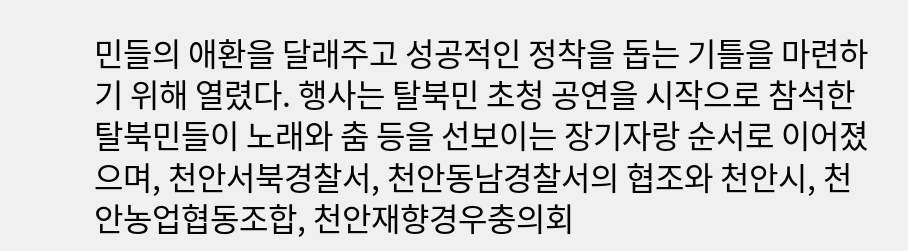민들의 애환을 달래주고 성공적인 정착을 돕는 기틀을 마련하기 위해 열렸다. 행사는 탈북민 초청 공연을 시작으로 참석한 탈북민들이 노래와 춤 등을 선보이는 장기자랑 순서로 이어졌으며, 천안서북경찰서, 천안동남경찰서의 협조와 천안시, 천안농업협동조합, 천안재향경우충의회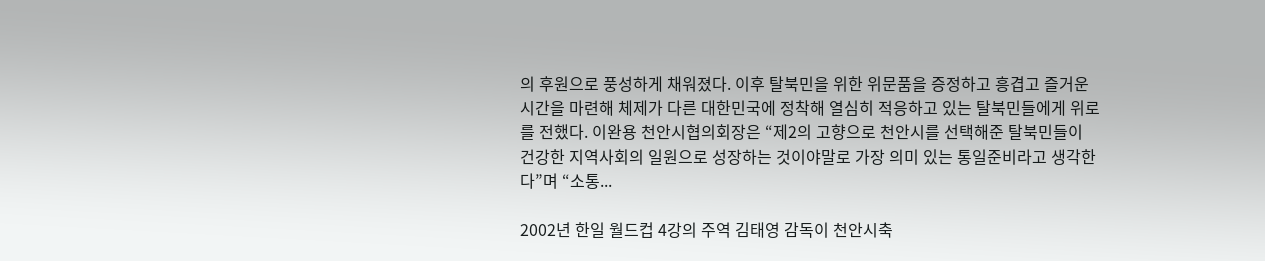의 후원으로 풍성하게 채워졌다. 이후 탈북민을 위한 위문품을 증정하고 흥겹고 즐거운 시간을 마련해 체제가 다른 대한민국에 정착해 열심히 적응하고 있는 탈북민들에게 위로를 전했다. 이완용 천안시협의회장은 “제2의 고향으로 천안시를 선택해준 탈북민들이 건강한 지역사회의 일원으로 성장하는 것이야말로 가장 의미 있는 통일준비라고 생각한다”며 “소통...

2002년 한일 월드컵 4강의 주역 김태영 감독이 천안시축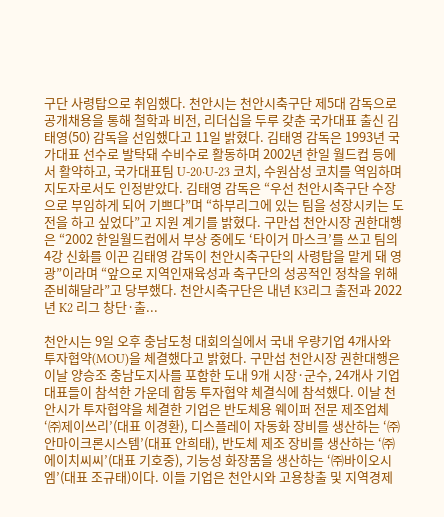구단 사령탑으로 취임했다. 천안시는 천안시축구단 제5대 감독으로 공개채용을 통해 철학과 비전, 리더십을 두루 갖춘 국가대표 출신 김태영(50) 감독을 선임했다고 11일 밝혔다. 김태영 감독은 1993년 국가대표 선수로 발탁돼 수비수로 활동하며 2002년 한일 월드컵 등에서 활약하고, 국가대표팀 U-20·U-23 코치, 수원삼성 코치를 역임하며 지도자로서도 인정받았다. 김태영 감독은 “우선 천안시축구단 수장으로 부임하게 되어 기쁘다”며 “하부리그에 있는 팀을 성장시키는 도전을 하고 싶었다”고 지원 계기를 밝혔다. 구만섭 천안시장 권한대행은 “2002 한일월드컵에서 부상 중에도 ‘타이거 마스크’를 쓰고 팀의 4강 신화를 이끈 김태영 감독이 천안시축구단의 사령탑을 맡게 돼 영광”이라며 “앞으로 지역인재육성과 축구단의 성공적인 정착을 위해 준비해달라”고 당부했다. 천안시축구단은 내년 K3리그 출전과 2022년 K2 리그 창단·출...

천안시는 9일 오후 충남도청 대회의실에서 국내 우량기업 4개사와 투자협약(MOU)을 체결했다고 밝혔다. 구만섭 천안시장 권한대행은 이날 양승조 충남도지사를 포함한 도내 9개 시장·군수, 24개사 기업대표들이 참석한 가운데 합동 투자협약 체결식에 참석했다. 이날 천안시가 투자협약을 체결한 기업은 반도체용 웨이퍼 전문 제조업체 ‘㈜제이쓰리’(대표 이경환), 디스플레이 자동화 장비를 생산하는 ‘㈜안마이크론시스템’(대표 안희태), 반도체 제조 장비를 생산하는 ‘㈜에이치씨씨’(대표 기호중), 기능성 화장품을 생산하는 ‘㈜바이오시엠’(대표 조규태)이다. 이들 기업은 천안시와 고용창출 및 지역경제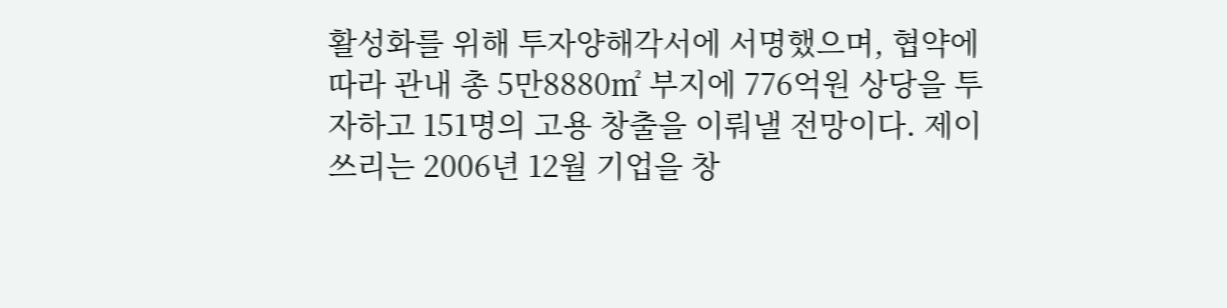활성화를 위해 투자양해각서에 서명했으며, 협약에 따라 관내 총 5만8880㎡ 부지에 776억원 상당을 투자하고 151명의 고용 창출을 이뤄낼 전망이다. 제이쓰리는 2006년 12월 기업을 창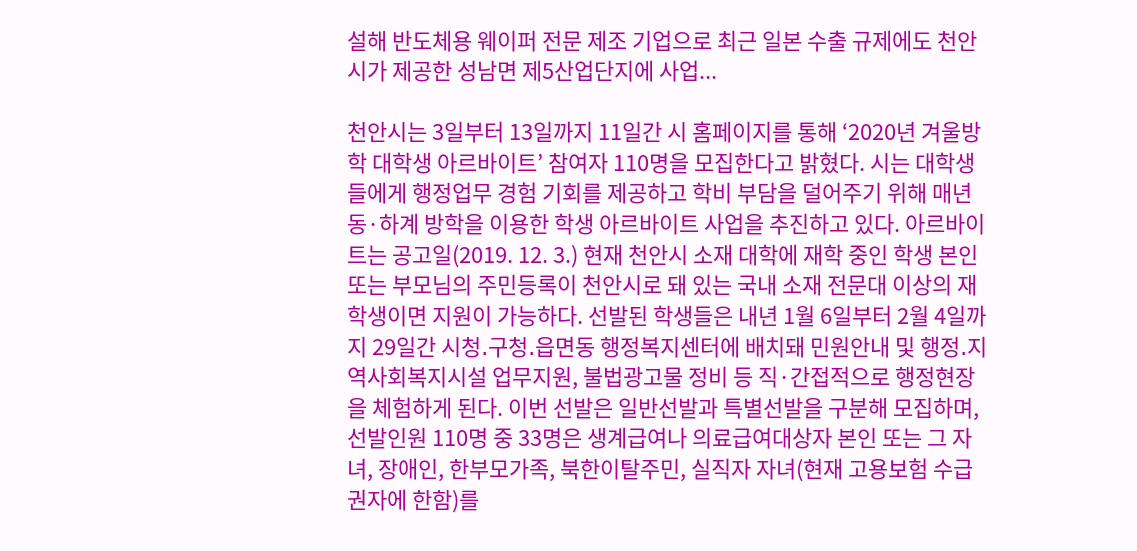설해 반도체용 웨이퍼 전문 제조 기업으로 최근 일본 수출 규제에도 천안시가 제공한 성남면 제5산업단지에 사업...

천안시는 3일부터 13일까지 11일간 시 홈페이지를 통해 ‘2020년 겨울방학 대학생 아르바이트’ 참여자 110명을 모집한다고 밝혔다. 시는 대학생들에게 행정업무 경험 기회를 제공하고 학비 부담을 덜어주기 위해 매년 동·하계 방학을 이용한 학생 아르바이트 사업을 추진하고 있다. 아르바이트는 공고일(2019. 12. 3.) 현재 천안시 소재 대학에 재학 중인 학생 본인 또는 부모님의 주민등록이 천안시로 돼 있는 국내 소재 전문대 이상의 재학생이면 지원이 가능하다. 선발된 학생들은 내년 1월 6일부터 2월 4일까지 29일간 시청․구청․읍면동 행정복지센터에 배치돼 민원안내 및 행정․지역사회복지시설 업무지원, 불법광고물 정비 등 직·간접적으로 행정현장을 체험하게 된다. 이번 선발은 일반선발과 특별선발을 구분해 모집하며, 선발인원 110명 중 33명은 생계급여나 의료급여대상자 본인 또는 그 자녀, 장애인, 한부모가족, 북한이탈주민, 실직자 자녀(현재 고용보험 수급권자에 한함)를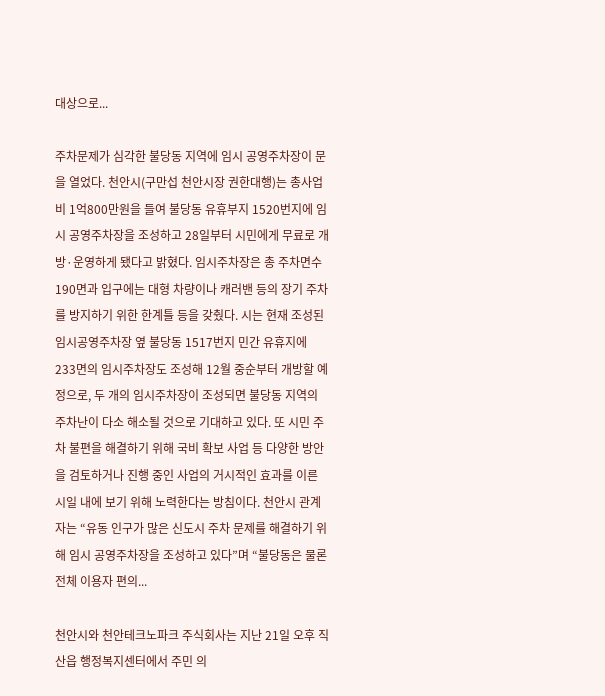대상으로...

주차문제가 심각한 불당동 지역에 임시 공영주차장이 문을 열었다. 천안시(구만섭 천안시장 권한대행)는 총사업비 1억800만원을 들여 불당동 유휴부지 1520번지에 임시 공영주차장을 조성하고 28일부터 시민에게 무료로 개방·운영하게 됐다고 밝혔다. 임시주차장은 총 주차면수 190면과 입구에는 대형 차량이나 캐러밴 등의 장기 주차를 방지하기 위한 한계틀 등을 갖췄다. 시는 현재 조성된 임시공영주차장 옆 불당동 1517번지 민간 유휴지에 233면의 임시주차장도 조성해 12월 중순부터 개방할 예정으로, 두 개의 임시주차장이 조성되면 불당동 지역의 주차난이 다소 해소될 것으로 기대하고 있다. 또 시민 주차 불편을 해결하기 위해 국비 확보 사업 등 다양한 방안을 검토하거나 진행 중인 사업의 거시적인 효과를 이른 시일 내에 보기 위해 노력한다는 방침이다. 천안시 관계자는 “유동 인구가 많은 신도시 주차 문제를 해결하기 위해 임시 공영주차장을 조성하고 있다”며 “불당동은 물론 전체 이용자 편의...

천안시와 천안테크노파크 주식회사는 지난 21일 오후 직산읍 행정복지센터에서 주민 의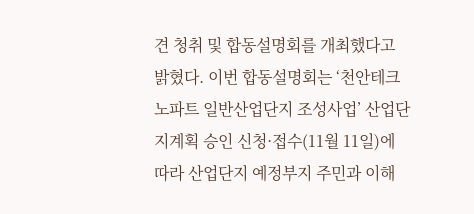견 청취 및 합동설명회를 개최했다고 밝혔다. 이번 합동설명회는 ‘천안테크노파트 일반산업단지 조성사업’ 산업단지계획 승인 신청·접수(11월 11일)에 따라 산업단지 예정부지 주민과 이해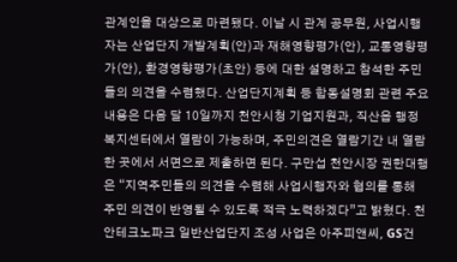관계인을 대상으로 마련됐다. 이날 시 관계 공무원, 사업시행자는 산업단지 개발계획(안)과 재해영향평가(안), 교통영향평가(안), 환경영향평가(초안) 등에 대한 설명하고 참석한 주민들의 의견을 수렴했다. 산업단지계획 등 합동설명회 관련 주요 내용은 다음 달 10일까지 천안시청 기업지원과, 직산읍 행정복지센터에서 열람이 가능하며, 주민의견은 열람기간 내 열람한 곳에서 서면으로 제출하면 된다. 구만섭 천안시장 권한대행은 “지역주민들의 의견을 수렴해 사업시행자와 협의를 통해 주민 의견이 반영될 수 있도록 적극 노력하겠다”고 밝혔다. 천안테크노파크 일반산업단지 조성 사업은 아주피앤씨, GS건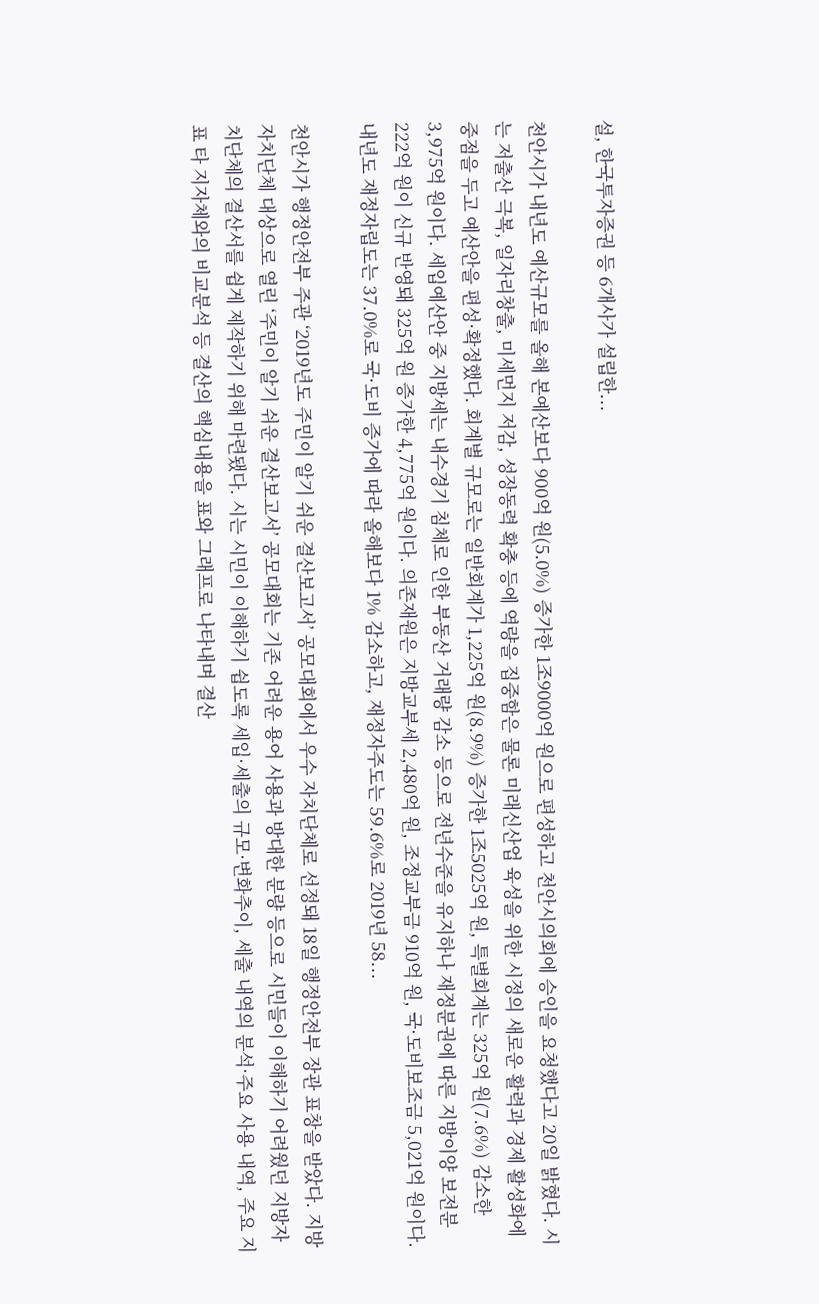설, 한국투자증권 등 6개사가 설립한...

천안시가 내년도 예산규모를 올해 본예산보다 900억 원(5.0%) 증가한 1조9000억 원으로 편성하고 천안시의회에 승인을 요청했다고 20일 밝혔다. 시는 저출산 극복, 일자리창출, 미세먼지 저감, 성장동력 확충 등에 역량을 집중함은 물론 미래신산업 육성을 위한 시정의 새로운 활력과 경제 활성화에 중점을 두고 예산안을 편성·확정했다. 회계별 규모로는 일반회계가 1,225억 원(8.9%) 증가한 1조5025억 원, 특별회계는 325억 원(7.6%) 감소한 3,975억 원이다. 세입예산안 중 지방세는 내수경기 침체로 인한 부동산 거래량 감소 등으로 전년수준을 유지하나 재정분권에 따른 지방이양 보전분 222억 원이 신규 반영돼 325억 원 증가한 4,775억 원이다. 의존재원은 지방교부세 2,480억 원, 조정교부금 910억 원, 국·도비보조금 5,021억 원이다. 내년도 재정자립도는 37.0%로 국·도비 증가에 따라 올해보다 1% 감소하고, 재정자주도는 59.6%로 2019년 58...

천안시가 행정안전부 주관 ‘2019년도 주민이 알기 쉬운 결산보고서’ 공모대회에서 우수 자치단체로 선정돼 18일 행정안전부 장관 표창을 받았다. 지방자치단체 대상으로 열린 ‘주민이 알기 쉬운 결산보고서’ 공모대회는 기존 어려운 용어 사용과 방대한 분량 등으로 시민들이 이해하기 어려웠던 지방자치단체의 결산서를 쉽게 제작하기 위해 마련됐다. 시는 시민이 이해하기 쉽도록 세입·세출의 규모·변화추이, 세출 내역의 분석·주요 사용 내역, 주요 지표 타 지자체와의 비교분석 등 결산의 핵심내용을 표와 그래프로 나타내며 결산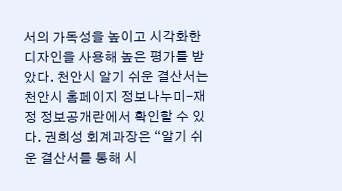서의 가독성을 높이고 시각화한 디자인을 사용해 높은 평가를 받았다. 천안시 알기 쉬운 결산서는 천안시 홈페이지 정보나누미-재정 정보공개란에서 확인할 수 있다. 권희성 회계과장은 “알기 쉬운 결산서를 통해 시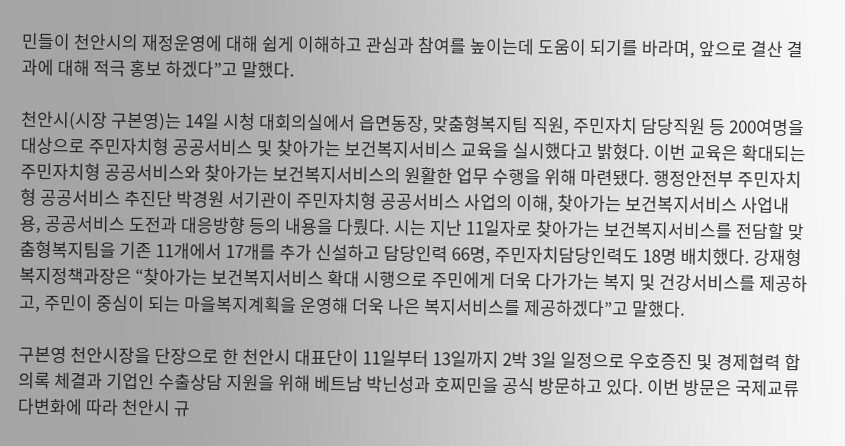민들이 천안시의 재정운영에 대해 쉽게 이해하고 관심과 참여를 높이는데 도움이 되기를 바라며, 앞으로 결산 결과에 대해 적극 홍보 하겠다”고 말했다.

천안시(시장 구본영)는 14일 시청 대회의실에서 읍면동장, 맞춤형복지팀 직원, 주민자치 담당직원 등 200여명을 대상으로 주민자치형 공공서비스 및 찾아가는 보건복지서비스 교육을 실시했다고 밝혔다. 이번 교육은 확대되는 주민자치형 공공서비스와 찾아가는 보건복지서비스의 원활한 업무 수행을 위해 마련됐다. 행정안전부 주민자치형 공공서비스 추진단 박경원 서기관이 주민자치형 공공서비스 사업의 이해, 찾아가는 보건복지서비스 사업내용, 공공서비스 도전과 대응방향 등의 내용을 다뤘다. 시는 지난 11일자로 찾아가는 보건복지서비스를 전담할 맞춤형복지팀을 기존 11개에서 17개를 추가 신설하고 담당인력 66명, 주민자치담당인력도 18명 배치했다. 강재형 복지정책과장은 “찾아가는 보건복지서비스 확대 시행으로 주민에게 더욱 다가가는 복지 및 건강서비스를 제공하고, 주민이 중심이 되는 마을복지계획을 운영해 더욱 나은 복지서비스를 제공하겠다”고 말했다.

구본영 천안시장을 단장으로 한 천안시 대표단이 11일부터 13일까지 2박 3일 일정으로 우호증진 및 경제협력 합의록 체결과 기업인 수출상담 지원을 위해 베트남 박닌성과 호찌민을 공식 방문하고 있다. 이번 방문은 국제교류 다변화에 따라 천안시 규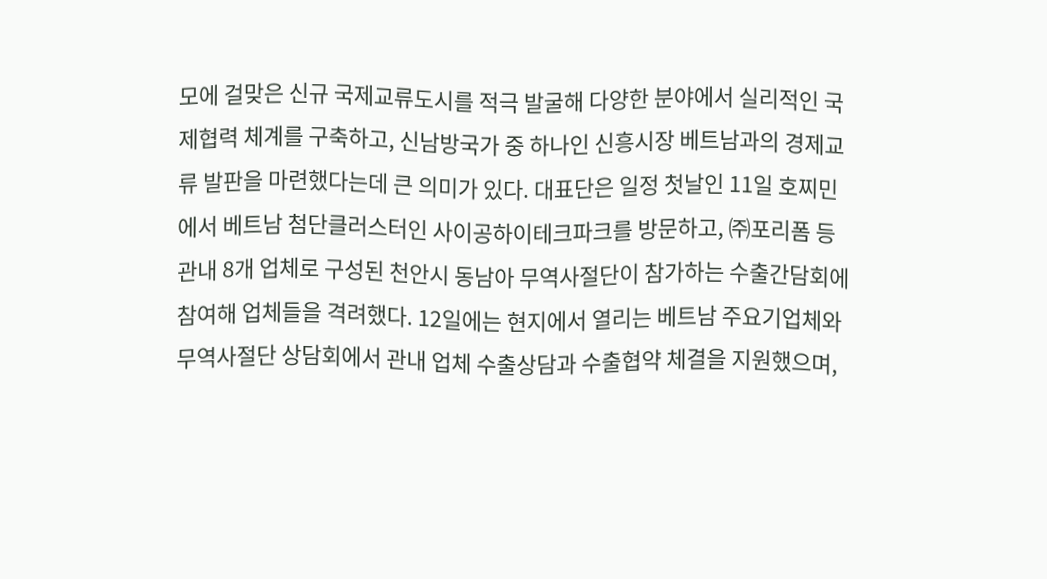모에 걸맞은 신규 국제교류도시를 적극 발굴해 다양한 분야에서 실리적인 국제협력 체계를 구축하고, 신남방국가 중 하나인 신흥시장 베트남과의 경제교류 발판을 마련했다는데 큰 의미가 있다. 대표단은 일정 첫날인 11일 호찌민에서 베트남 첨단클러스터인 사이공하이테크파크를 방문하고, ㈜포리폼 등 관내 8개 업체로 구성된 천안시 동남아 무역사절단이 참가하는 수출간담회에 참여해 업체들을 격려했다. 12일에는 현지에서 열리는 베트남 주요기업체와 무역사절단 상담회에서 관내 업체 수출상담과 수출협약 체결을 지원했으며,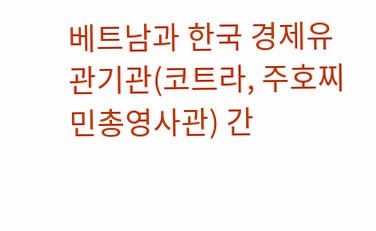베트남과 한국 경제유관기관(코트라, 주호찌민총영사관) 간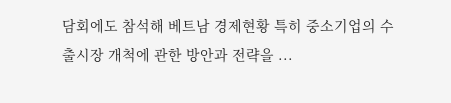담회에도 참석해 베트남 경제현황 특히 중소기업의 수출시장 개척에 관한 방안과 전략을 ...